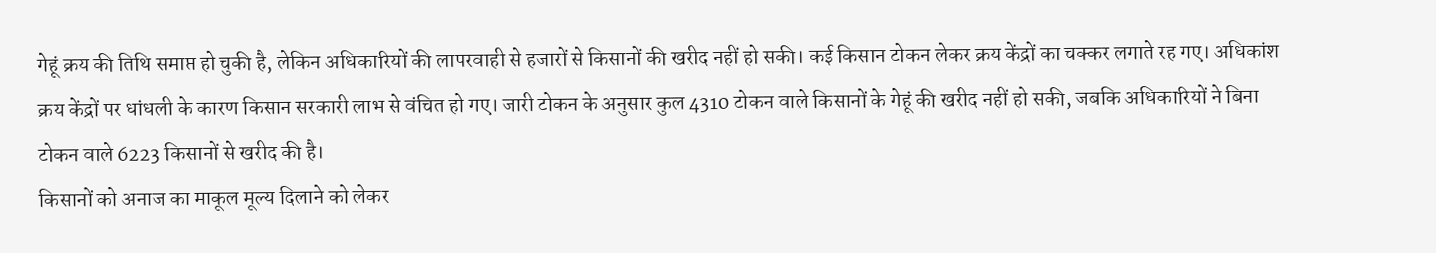गेहूं क्रय की तिथि समाप्त हो चुकी है, लेकिन अधिकारियों की लापरवाही से हजारों से किसानों की खरीद नहीं हो सकी। कई किसान टोकन लेकर क्रय केंद्रों का चक्कर लगाते रह गए। अधिकांश क्रय केंद्रों पर धांधली के कारण किसान सरकारी लाभ से वंचित हो गए। जारी टोकन के अनुसार कुल 4310 टोकन वाले किसानों के गेहूं की खरीद नहीं हो सकी, जबकि अधिकारियों ने बिना टोकन वाले 6223 किसानों से खरीद की है।
किसानों को अनाज का माकूल मूल्य दिलाने को लेकर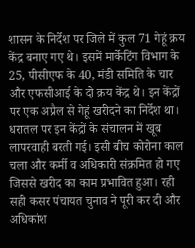शासन के निर्देश पर जिले में कुल 71 गेहूं क्रय केंद्र बनाए गए थे। इसमें मार्केटिंग विभाग के 25, पीसीएफ के 40, मंडी समिति के चार और एफसीआई के दो क्रय केंद्र थे। इन केंद्रों पर एक अप्रैल से गेहूं खरीदने का निर्देश था। धरातल पर इन केंद्रों के संचालन में खूब लापरवाही बरती गई। इसी बीच कोरोना काल चला और कर्मी व अधिकारी संक्रमित हो गए जिससे खरीद का काम प्रभावित हुआ। रही सही कसर पंचायत चुनाव ने पूरी कर दी और अधिकांश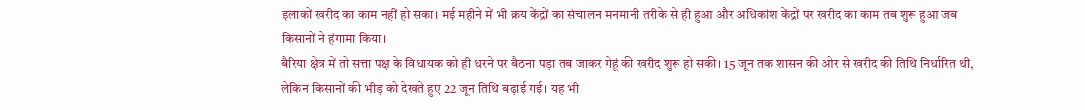इलाकों खरीद का काम नहीं हो सका। मई महीने में भी क्रय केंद्रों का संचालन मनमानी तरीके से ही हुआ और अधिकांश केंद्रों पर खरीद का काम तब शुरू हुआ जब किसानों ने हंगामा किया।
बैरिया क्षेत्र में तो सत्ता पक्ष के विधायक को ही धरने पर बैठना पड़ा तब जाकर गेहूं की खरीद शुरू हो सकी। 15 जून तक शासन की ओर से खरीद की तिथि निर्धारित थी, लेकिन किसानों की भीड़ को देखते हुए 22 जून तिथि बढ़ाई गई। यह भी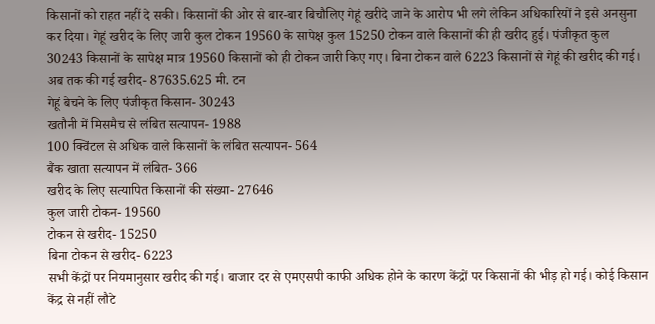किसानों को राहत नहीं दे सकी। किसानों की ओर से बार-बार बिचौलिए गेहूं खरीदे जाने के आरोप भी लगे लेकिन अधिकारियों ने इसे अनसुना कर दिया। गेहूं खरीद के लिए जारी कुल टोकन 19560 के सापेक्ष कुल 15250 टोकन वाले किसानों की ही खरीद हुई। पंजीकृत कुल 30243 किसानों के सापेक्ष मात्र 19560 किसानों को ही टोकन जारी किए गए। बिना टोकन वाले 6223 किसानों से गेहूं की खरीद की गई।
अब तक की गई खरीद- 87635.625 मी. टन
गेहूं बेचने के लिए पंजीकृत किसान- 30243
खतौनी में मिसमैच से लंबित सत्यापन- 1988
100 क्विंटल से अधिक वाले किसानों के लंबित सत्यापन- 564
बैंक खाता सत्यापन में लंबित- 366
खरीद के लिए सत्यापित किसानों की संख्या- 27646
कुल जारी टोकन- 19560
टोकन से खरीद- 15250
बिना टोकन से खरीद- 6223
सभी केंद्रों पर नियमानुसार खरीद की गई। बाजार दर से एमएसपी काफी अधिक होने के कारण केंद्रों पर किसानों की भीड़ हो गई। कोई किसान केंद्र से नहीं लौटे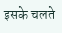इसके चलते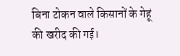बिना टोकन वाले किसानों के गेहूं की खरीद की गई।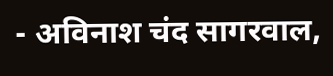- अविनाश चंद सागरवाल,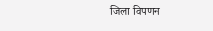जिला विपणन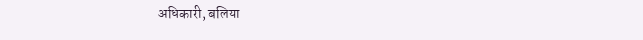अधिकारी, बलिया